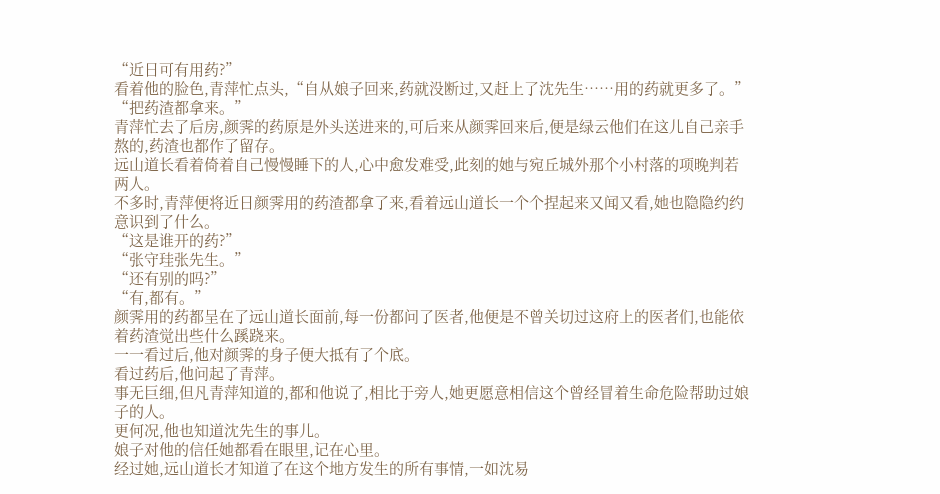“近日可有用药?”
看着他的脸色,青萍忙点头,“自从娘子回来,药就没断过,又赶上了沈先生……用的药就更多了。”
“把药渣都拿来。”
青萍忙去了后房,颜霁的药原是外头送进来的,可后来从颜霁回来后,便是绿云他们在这儿自己亲手熬的,药渣也都作了留存。
远山道长看着倚着自己慢慢睡下的人,心中愈发难受,此刻的她与宛丘城外那个小村落的项晚判若两人。
不多时,青萍便将近日颜霁用的药渣都拿了来,看着远山道长一个个捏起来又闻又看,她也隐隐约约意识到了什么。
“这是谁开的药?”
“张守珪张先生。”
“还有别的吗?”
“有,都有。”
颜霁用的药都呈在了远山道长面前,每一份都问了医者,他便是不曾关切过这府上的医者们,也能依着药渣觉出些什么蹊跷来。
一一看过后,他对颜霁的身子便大抵有了个底。
看过药后,他问起了青萍。
事无巨细,但凡青萍知道的,都和他说了,相比于旁人,她更愿意相信这个曾经冒着生命危险帮助过娘子的人。
更何况,他也知道沈先生的事儿。
娘子对他的信任她都看在眼里,记在心里。
经过她,远山道长才知道了在这个地方发生的所有事情,一如沈易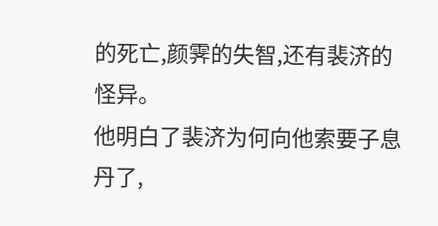的死亡,颜霁的失智,还有裴济的怪异。
他明白了裴济为何向他索要子息丹了,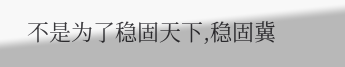不是为了稳固天下,稳固冀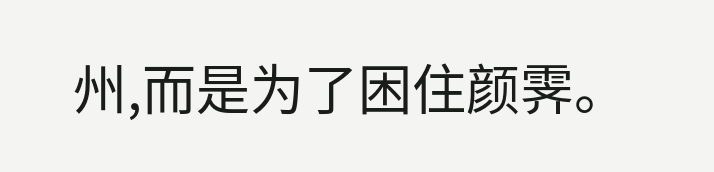州,而是为了困住颜霁。